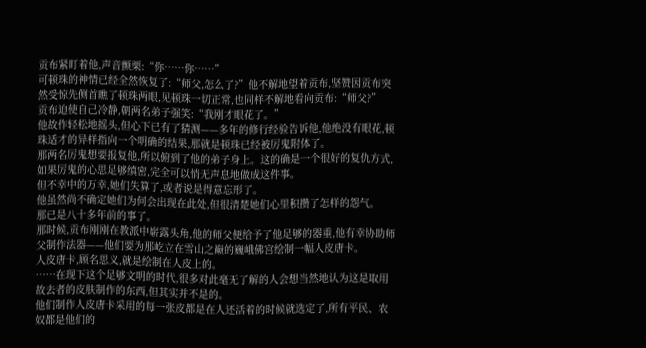贡布紧盯着他,声音颤栗:“你……你……”
可顿珠的神情已经全然恢复了:“师父,怎么了?”他不解地望着贡布,坚赞因贡布突然受惊先侧首瞧了顿珠两眼,见顿珠一切正常,也同样不解地看向贡布:“师父?”
贡布迫使自己冷静,朝两名弟子强笑:“我刚才眼花了。”
他故作轻松地摇头,但心下已有了猜测——多年的修行经验告诉他,他绝没有眼花,顿珠适才的异样指向一个明确的结果,那就是顿珠已经被厉鬼附体了。
那两名厉鬼想要报复他,所以俯到了他的弟子身上。这的确是一个很好的复仇方式,如果厉鬼的心思足够缜密,完全可以悄无声息地做成这件事。
但不幸中的万幸,她们失算了,或者说是得意忘形了。
他虽然尚不确定她们为何会出现在此处,但很清楚她们心里积攒了怎样的怨气。
那已是八十多年前的事了。
那时候,贡布刚刚在教派中崭露头角,他的师父便给予了他足够的器重,他有幸协助师父制作法器——他们要为那屹立在雪山之巅的巍峨佛宫绘制一幅人皮唐卡。
人皮唐卡,顾名思义,就是绘制在人皮上的。
……在现下这个足够文明的时代,很多对此毫无了解的人会想当然地认为这是取用故去者的皮肤制作的东西,但其实并不是的。
他们制作人皮唐卡采用的每一张皮都是在人还活着的时候就选定了,所有平民、农奴都是他们的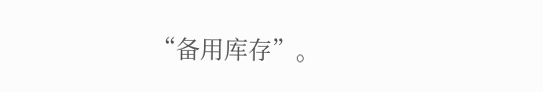“备用库存”。